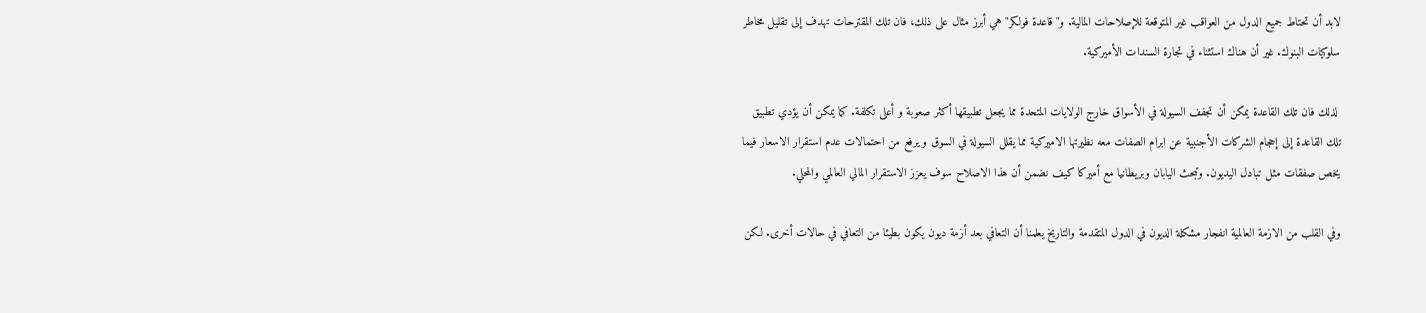لابد أن تحتاط جميع الدول من العواقب غير المتوقعة للإصلاحات المالية. و"قاعدة فولكر" هي أبرز مثال على ذلك، فان تلك المقترحات تهدف إلى تقليل مخاطر سلوكيات البنوك. غير أن هناك استثناء في تجارة السندات الأميركية.

 لذلك فان تلك القاعدة يمكن أن تجفف السيولة في الأسواق خارج الولايات المتحدة مما يجعل تطبيقها أكثر صعوبة و أعلى تكلفة. كما يمكن أن يؤدي تطبيق تلك القاعدة إلى إحجام الشركات الأجنبية عن ابرام الصفات معه نظيرتها الاميركية مما يقلل السيولة في السوق و يرفع من احتمالات عدم استقرار الاسعار فيما يخص صفقات مثل تبادل اليديون. وتبحث اليابان وبريطانيا مع أميركا كيف نضمن أن هذا الاصلاح سوف يعزز الاستقرار المالي العالمي والمحلي.

وفي القلب من الازمة العالمية انفجار مشكلة الديون في الدول المتقدمة والتاريخ يعلمنا أن التعافي بعد أزمة ديون يكون بطيئا من التعافي في حالات أخرى. لكن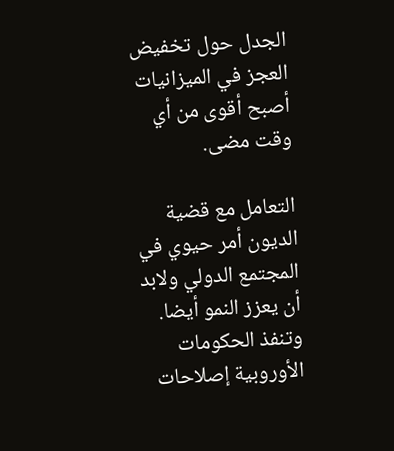الجدل حول تخفيض العجز في الميزانيات أصبح أقوى من أي وقت مضى.

التعامل مع قضية الديون أمر حيوي في المجتمع الدولي ولابد أن يعزز النمو أيضا. وتنفذ الحكومات الأوروبية إصلاحات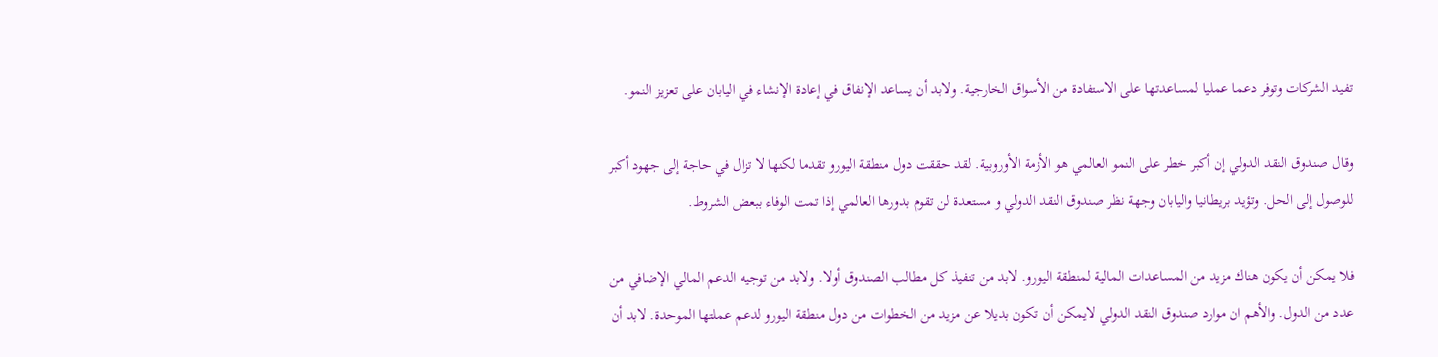تفيد الشركات وتوفر دعما عمليا لمساعدتها على الاستفادة من الأسواق الخارجية. ولابد أن يساعد الإنفاق في إعادة الإنشاء في اليابان على تعزيز النمو.

وقال صندوق النقد الدولي إن أكبر خطر على النمو العالمي هو الأزمة الأوروبية. لقد حققت دول منطقة اليورو تقدما لكنها لا تزال في حاجة إلى جهود أكبر للوصول إلى الحل. وتؤيد بريطانيا واليابان وجهة نظر صندوق النقد الدولي و مستعدة لن تقوم بدورها العالمي إذا تمت الوفاء ببعض الشروط.

فلا يمكن أن يكون هناك مزيد من المساعدات المالية لمنطقة اليورو. لابد من تنفيذ كل مطالب الصندوق أولا. ولابد من توجيه الدعم المالي الإضافي من عدد من الدول. والأهم ان موارد صندوق النقد الدولي لايمكن أن تكون بديلا عن مزيد من الخطوات من دول منطقة اليورو لدعم عملتها الموحدة. لابد أن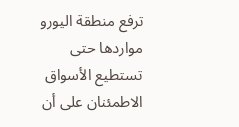ترفع منطقة اليورو مواردها حتى تستطيع الأسواق الاطمئنان على أن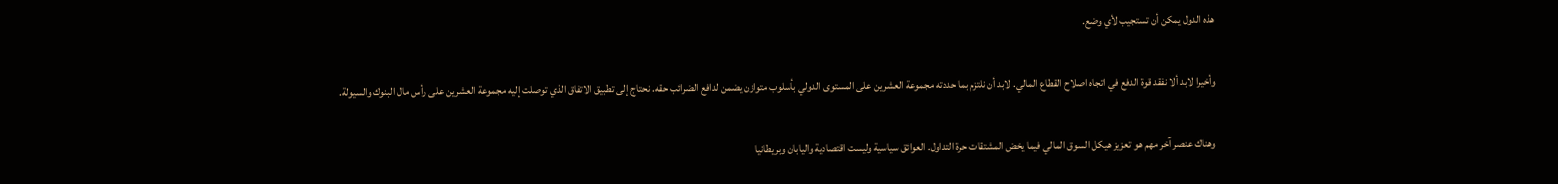هذه الدول يمكن أن تستجيب لأي وضع.

وأخيرا لابد ألا نفقد قوة الدفع في اتجاه اصلاح القطاع المالي. لابد أن نلتزم بما حددته مجموعة العشرين على المستوى الدولي بأسلوب متوازن يضمن لدافع الضرائب حقه. نحتاج إلى تطبيق الاتفاق الذي توصلت إليه مجموعة العشرين على رأس مال البنوك والسيولة.

وهناك عنصر آخر مهم هو تعزيز هيكل السوق المالي فيما يخض المشتقات حرة التداول. العوائق سياسية وليست اقتصادية واليابان وبريطانيا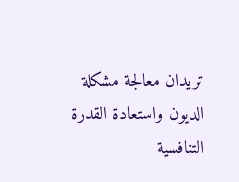تريدان معالجة مشكلة الديون واستعادة القدرة التنافسية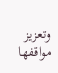وتعزيز مواقفها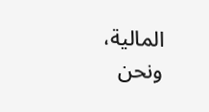المالية، ونحن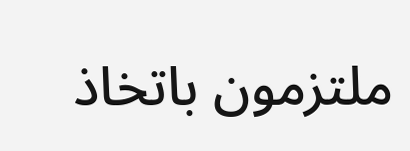ملتزمون باتخاذ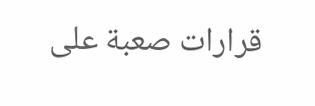قرارات صعبة على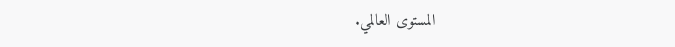المستوى العالمي.